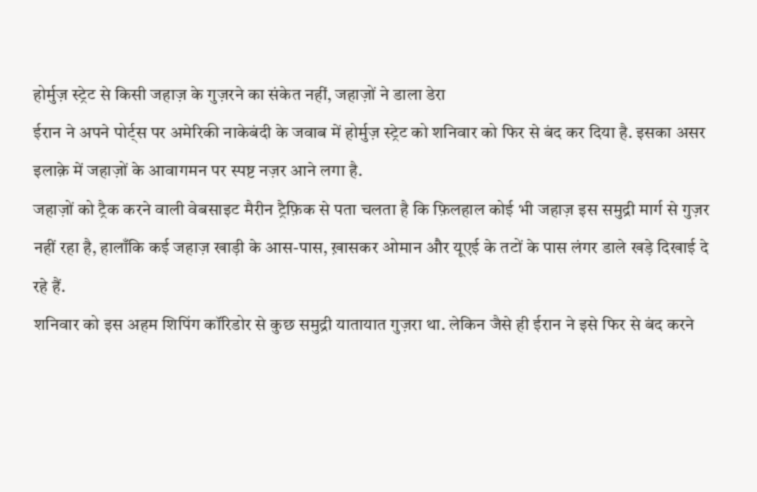होर्मुज़ स्ट्रेट से किसी जहाज़ के गुज़रने का संकेत नहीं, जहाज़ों ने डाला डेरा
ईरान ने अपने पोर्ट्स पर अमेरिकी नाकेबंदी के जवाब में होर्मुज़ स्ट्रेट को शनिवार को फिर से बंद कर दिया है. इसका असर इलाक़े में जहाज़ों के आवागमन पर स्पष्ट नज़र आने लगा है.
जहाज़ों को ट्रैक करने वाली वेबसाइट मैरीन ट्रैफ़िक से पता चलता है कि फ़िलहाल कोई भी जहाज़ इस समुद्री मार्ग से गुज़र नहीं रहा है, हालाँकि कई जहाज़ खाड़ी के आस-पास, ख़ासकर ओमान और यूएई के तटों के पास लंगर डाले खड़े दिखाई दे रहे हैं.
शनिवार को इस अहम शिपिंग कॉरिडोर से कुछ समुद्री यातायात गुज़रा था. लेकिन जैसे ही ईरान ने इसे फिर से बंद करने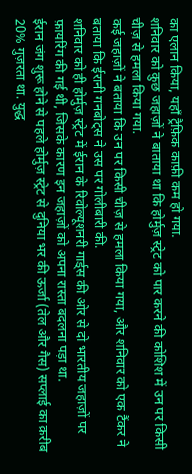का एलान किया, यहाँ ट्रैफ़िक काफ़ी कम हो गया.
शनिवार को कुछ जहाज़ों ने बाताया था कि होर्मुज़ स्ट्रेट को पार करने की कोशिश में उन पर किसी चीज़ से हमला किया गया.
कई जहाज़ों ने बताया कि उन पर किसी चीज़ से हमला किया गया, और शनिवार को एक टैंकर ने बताया कि ईरानी गनबोट्स ने उस पर गोलीबारी की.
शनिवार को ही होर्मुज़ स्ट्रेट में ईरान के रिवोल्यूशनरी गार्ड्स की ओर से दो भारतीय जहाज़ों पर फ़ायरिंग की गई थी, जिसके कारण इन जहाज़ों को अपना रास्ता बदलना पड़ा था.
ईरान जंग शुरू होने से पहले होर्मुज़ स्ट्रेट से दुनिया भर की ऊर्जा (तेल और गैस) सप्लाई का क़रीब 20% गुज़रता था. युद्ध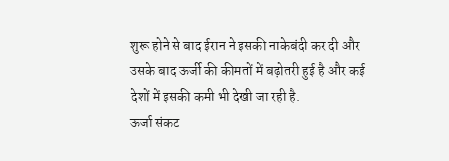शुरू होने से बाद ईरान ने इसकी नाकेबंदी कर दी और उसके बाद ऊर्जी की कीमतों में बढ़ोतरी हुई है और कई देशों में इसकी कमी भी देखी जा रही है.
ऊर्जा संकट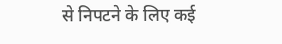से निपटने के लिए कई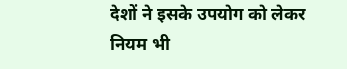देशों ने इसके उपयोग को लेकर नियम भी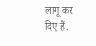लागू कर दिए हैं.